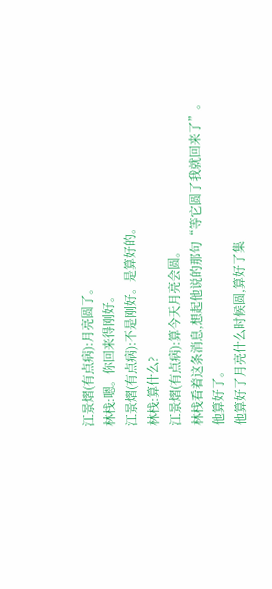江景熠(有点病):月亮圆了。
林栈:嗯。你回来得刚好。
江景熠(有点病):不是刚好。是算好的。
林栈:算什么?
江景熠(有点病):算今天月亮会圆。
林栈看着这条消息,想起他说的那句“等它圆了我就回来了”。
他算好了。
他算好了月亮什么时候圆,算好了集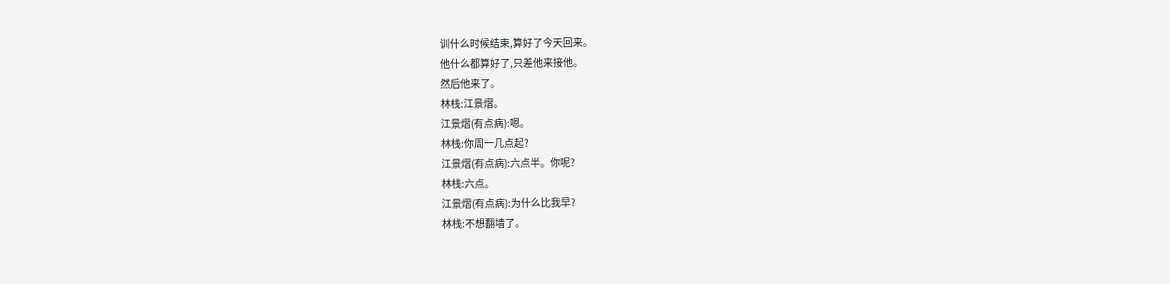训什么时候结束,算好了今天回来。
他什么都算好了,只差他来接他。
然后他来了。
林栈:江景熠。
江景熠(有点病):嗯。
林栈:你周一几点起?
江景熠(有点病):六点半。你呢?
林栈:六点。
江景熠(有点病):为什么比我早?
林栈:不想翻墙了。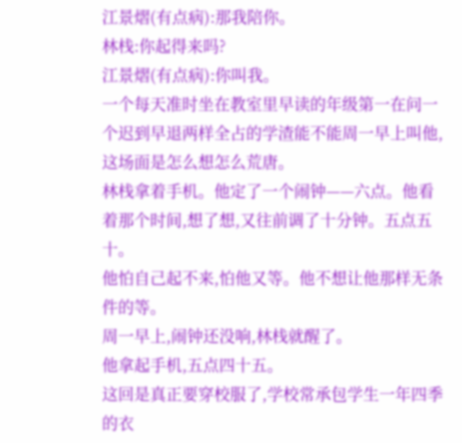江景熠(有点病):那我陪你。
林栈:你起得来吗?
江景熠(有点病):你叫我。
一个每天准时坐在教室里早读的年级第一在问一个迟到早退两样全占的学渣能不能周一早上叫他,这场面是怎么想怎么荒唐。
林栈拿着手机。他定了一个闹钟——六点。他看着那个时间,想了想,又往前调了十分钟。五点五十。
他怕自己起不来,怕他又等。他不想让他那样无条件的等。
周一早上,闹钟还没响,林栈就醒了。
他拿起手机,五点四十五。
这回是真正要穿校服了,学校常承包学生一年四季的衣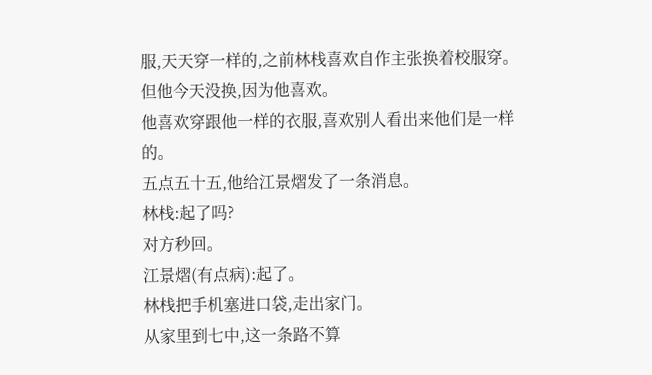服,天天穿一样的,之前林栈喜欢自作主张换着校服穿。但他今天没换,因为他喜欢。
他喜欢穿跟他一样的衣服,喜欢别人看出来他们是一样的。
五点五十五,他给江景熠发了一条消息。
林栈:起了吗?
对方秒回。
江景熠(有点病):起了。
林栈把手机塞进口袋,走出家门。
从家里到七中,这一条路不算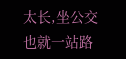太长,坐公交也就一站路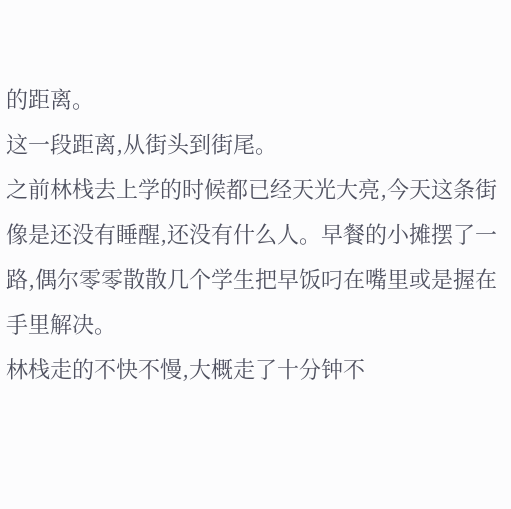的距离。
这一段距离,从街头到街尾。
之前林栈去上学的时候都已经天光大亮,今天这条街像是还没有睡醒,还没有什么人。早餐的小摊摆了一路,偶尔零零散散几个学生把早饭叼在嘴里或是握在手里解决。
林栈走的不快不慢,大概走了十分钟不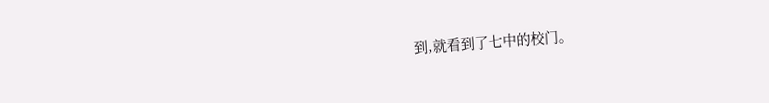到,就看到了七中的校门。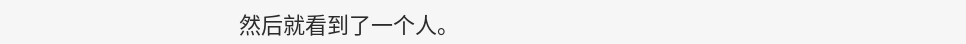然后就看到了一个人。